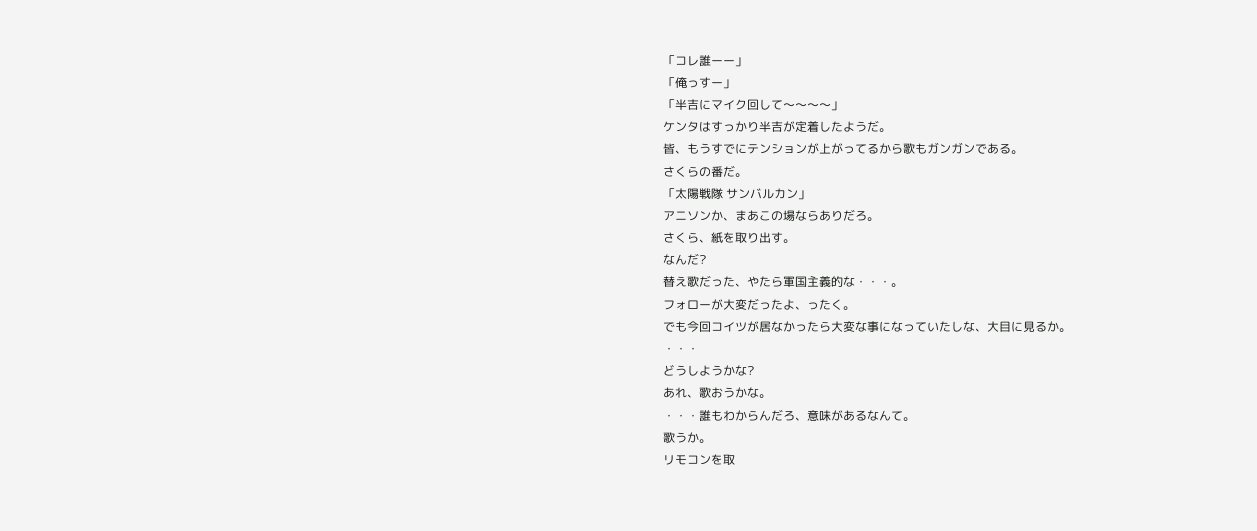「コレ誰ーー」
「俺っすー」
「半吉にマイク回して〜〜〜〜」
ケンタはすっかり半吉が定着したようだ。
皆、もうすでにテンションが上がってるから歌もガンガンである。
さくらの番だ。
「太陽戦隊 サンバルカン」
アニソンか、まあこの場ならありだろ。
さくら、紙を取り出す。
なんだ?
替え歌だった、やたら軍国主義的な・・・。
フォローが大変だったよ、ったく。
でも今回コイツが居なかったら大変な事になっていたしな、大目に見るか。
・・・
どうしようかな?
あれ、歌おうかな。
・・・誰もわからんだろ、意味があるなんて。
歌うか。
リモコンを取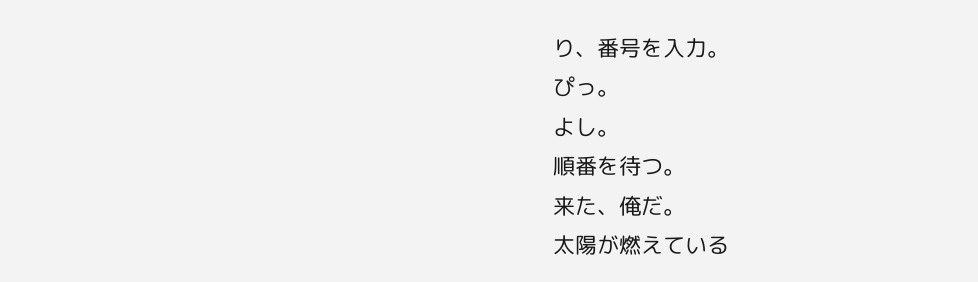り、番号を入力。
ぴっ。
よし。
順番を待つ。
来た、俺だ。
太陽が燃えている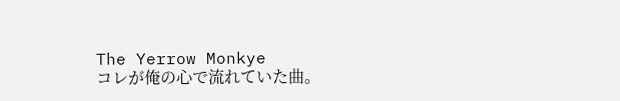The Yerrow Monkye
コレが俺の心で流れていた曲。